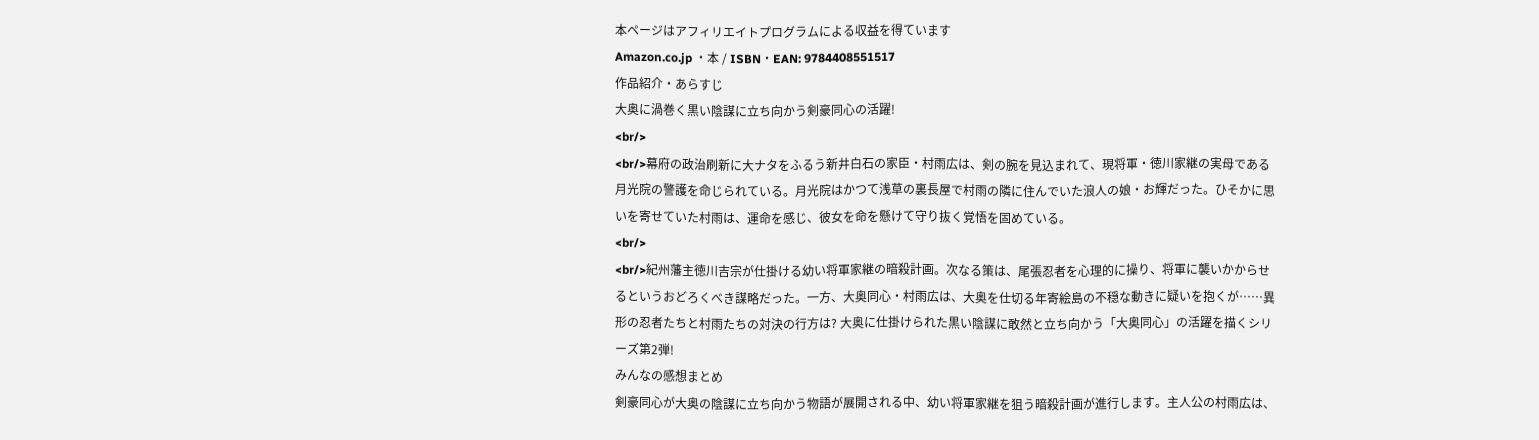本ページはアフィリエイトプログラムによる収益を得ています
Amazon.co.jp ・本 / ISBN・EAN: 9784408551517
作品紹介・あらすじ
大奥に渦巻く黒い陰謀に立ち向かう剣豪同心の活躍!
<br/>
<br/>幕府の政治刷新に大ナタをふるう新井白石の家臣・村雨広は、剣の腕を見込まれて、現将軍・徳川家継の実母である月光院の警護を命じられている。月光院はかつて浅草の裏長屋で村雨の隣に住んでいた浪人の娘・お輝だった。ひそかに思いを寄せていた村雨は、運命を感じ、彼女を命を懸けて守り抜く覚悟を固めている。
<br/>
<br/>紀州藩主徳川吉宗が仕掛ける幼い将軍家継の暗殺計画。次なる策は、尾張忍者を心理的に操り、将軍に襲いかからせるというおどろくべき謀略だった。一方、大奥同心・村雨広は、大奥を仕切る年寄絵島の不穏な動きに疑いを抱くが……異形の忍者たちと村雨たちの対決の行方は? 大奥に仕掛けられた黒い陰謀に敢然と立ち向かう「大奥同心」の活躍を描くシリーズ第2弾!
みんなの感想まとめ
剣豪同心が大奥の陰謀に立ち向かう物語が展開される中、幼い将軍家継を狙う暗殺計画が進行します。主人公の村雨広は、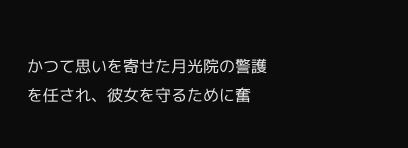かつて思いを寄せた月光院の警護を任され、彼女を守るために奮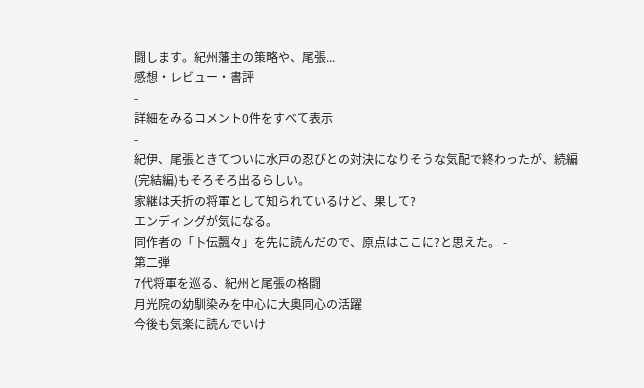闘します。紀州藩主の策略や、尾張...
感想・レビュー・書評
-
詳細をみるコメント0件をすべて表示
-
紀伊、尾張ときてついに水戸の忍びとの対決になりそうな気配で終わったが、続編(完結編)もそろそろ出るらしい。
家継は夭折の将軍として知られているけど、果して?
エンディングが気になる。
同作者の「卜伝飄々」を先に読んだので、原点はここに?と思えた。 -
第二弾
7代将軍を巡る、紀州と尾張の格闘
月光院の幼馴染みを中心に大奥同心の活躍
今後も気楽に読んでいけ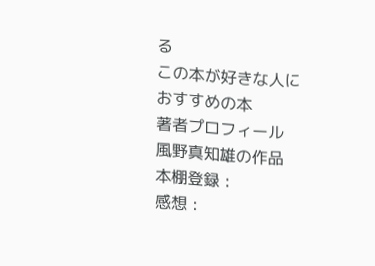る
この本が好きな人におすすめの本
著者プロフィール
風野真知雄の作品
本棚登録 :
感想 :